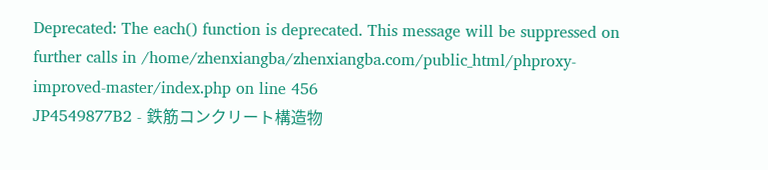Deprecated: The each() function is deprecated. This message will be suppressed on further calls in /home/zhenxiangba/zhenxiangba.com/public_html/phproxy-improved-master/index.php on line 456
JP4549877B2 - 鉄筋コンクリート構造物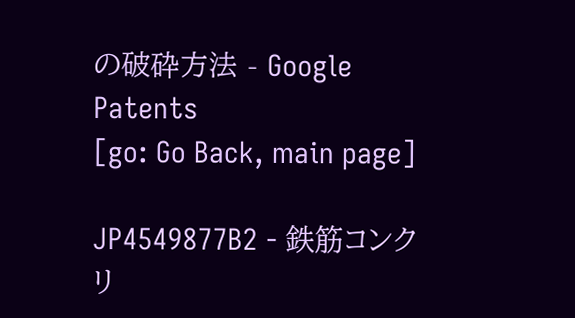の破砕方法 - Google Patents
[go: Go Back, main page]

JP4549877B2 - 鉄筋コンクリ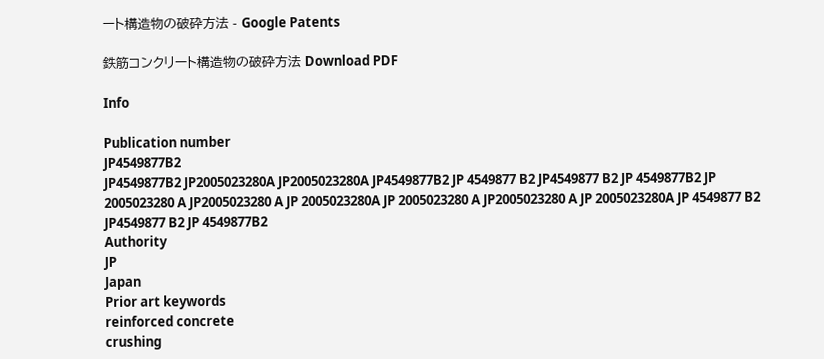ート構造物の破砕方法 - Google Patents

鉄筋コンクリート構造物の破砕方法 Download PDF

Info

Publication number
JP4549877B2
JP4549877B2 JP2005023280A JP2005023280A JP4549877B2 JP 4549877 B2 JP4549877 B2 JP 4549877B2 JP 2005023280 A JP2005023280 A JP 2005023280A JP 2005023280 A JP2005023280 A JP 2005023280A JP 4549877 B2 JP4549877 B2 JP 4549877B2
Authority
JP
Japan
Prior art keywords
reinforced concrete
crushing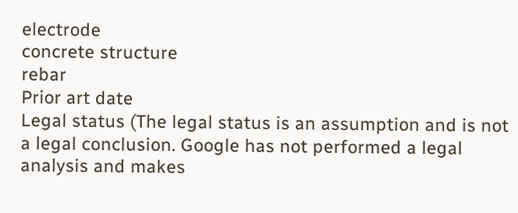electrode
concrete structure
rebar
Prior art date
Legal status (The legal status is an assumption and is not a legal conclusion. Google has not performed a legal analysis and makes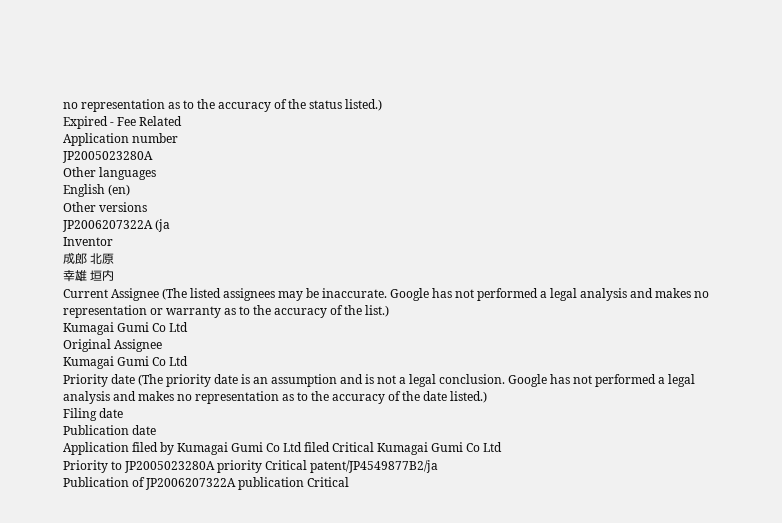no representation as to the accuracy of the status listed.)
Expired - Fee Related
Application number
JP2005023280A
Other languages
English (en)
Other versions
JP2006207322A (ja
Inventor
成郎 北原
幸雄 垣内
Current Assignee (The listed assignees may be inaccurate. Google has not performed a legal analysis and makes no representation or warranty as to the accuracy of the list.)
Kumagai Gumi Co Ltd
Original Assignee
Kumagai Gumi Co Ltd
Priority date (The priority date is an assumption and is not a legal conclusion. Google has not performed a legal analysis and makes no representation as to the accuracy of the date listed.)
Filing date
Publication date
Application filed by Kumagai Gumi Co Ltd filed Critical Kumagai Gumi Co Ltd
Priority to JP2005023280A priority Critical patent/JP4549877B2/ja
Publication of JP2006207322A publication Critical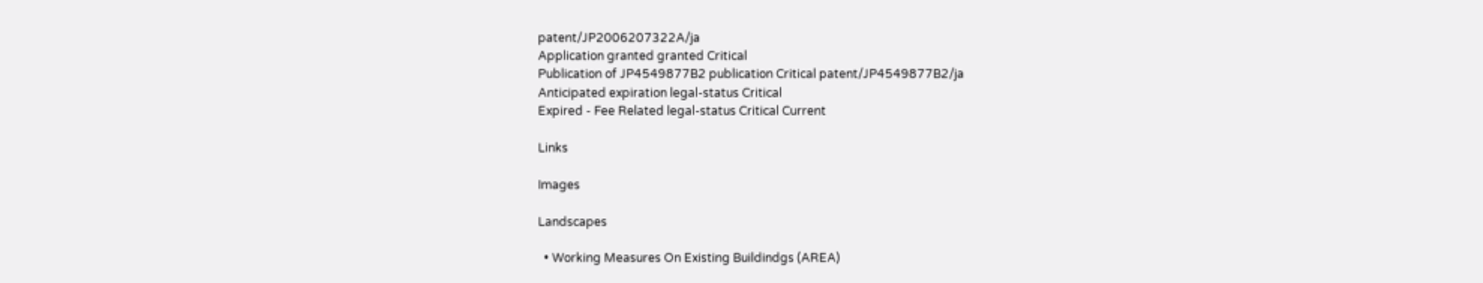patent/JP2006207322A/ja
Application granted granted Critical
Publication of JP4549877B2 publication Critical patent/JP4549877B2/ja
Anticipated expiration legal-status Critical
Expired - Fee Related legal-status Critical Current

Links

Images

Landscapes

  • Working Measures On Existing Buildindgs (AREA)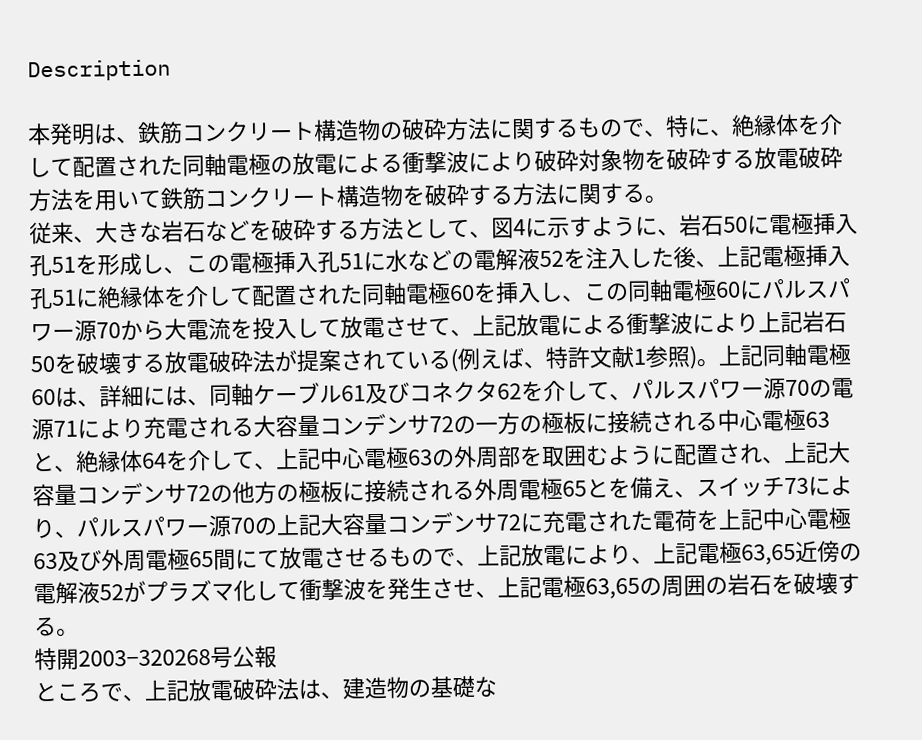Description

本発明は、鉄筋コンクリート構造物の破砕方法に関するもので、特に、絶縁体を介して配置された同軸電極の放電による衝撃波により破砕対象物を破砕する放電破砕方法を用いて鉄筋コンクリート構造物を破砕する方法に関する。
従来、大きな岩石などを破砕する方法として、図4に示すように、岩石50に電極挿入孔51を形成し、この電極挿入孔51に水などの電解液52を注入した後、上記電極挿入孔51に絶縁体を介して配置された同軸電極60を挿入し、この同軸電極60にパルスパワー源70から大電流を投入して放電させて、上記放電による衝撃波により上記岩石50を破壊する放電破砕法が提案されている(例えば、特許文献1参照)。上記同軸電極60は、詳細には、同軸ケーブル61及びコネクタ62を介して、パルスパワー源70の電源71により充電される大容量コンデンサ72の一方の極板に接続される中心電極63と、絶縁体64を介して、上記中心電極63の外周部を取囲むように配置され、上記大容量コンデンサ72の他方の極板に接続される外周電極65とを備え、スイッチ73により、パルスパワー源70の上記大容量コンデンサ72に充電された電荷を上記中心電極63及び外周電極65間にて放電させるもので、上記放電により、上記電極63,65近傍の電解液52がプラズマ化して衝撃波を発生させ、上記電極63,65の周囲の岩石を破壊する。
特開2003−320268号公報
ところで、上記放電破砕法は、建造物の基礎な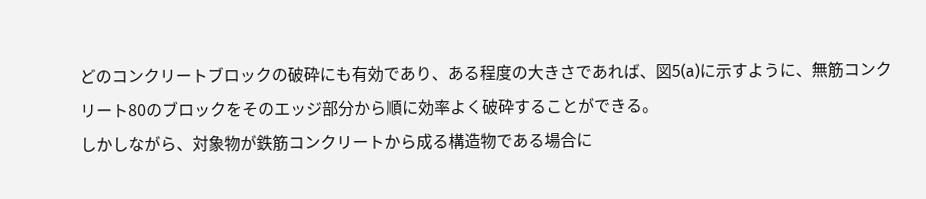どのコンクリートブロックの破砕にも有効であり、ある程度の大きさであれば、図5(a)に示すように、無筋コンクリート80のブロックをそのエッジ部分から順に効率よく破砕することができる。
しかしながら、対象物が鉄筋コンクリートから成る構造物である場合に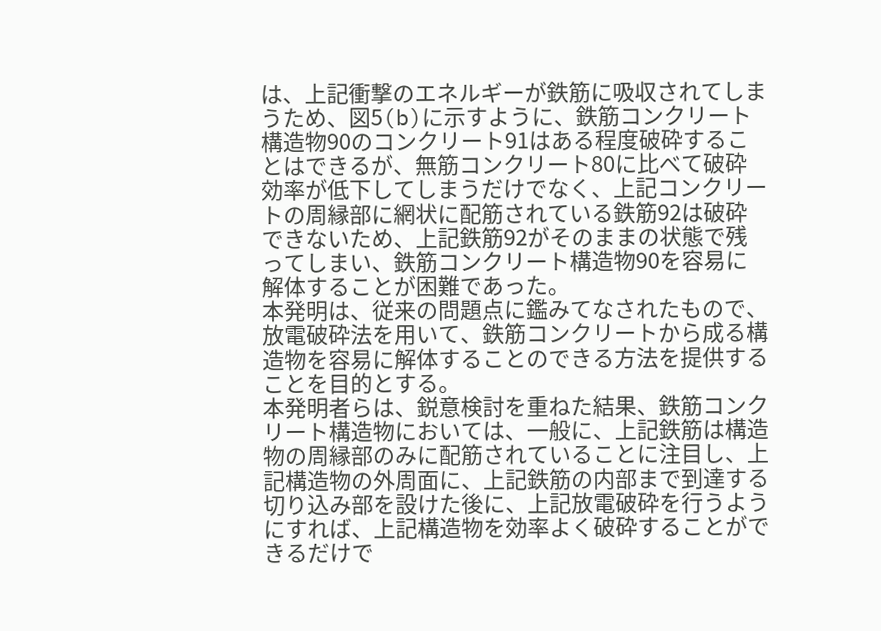は、上記衝撃のエネルギーが鉄筋に吸収されてしまうため、図5(b)に示すように、鉄筋コンクリート構造物90のコンクリート91はある程度破砕することはできるが、無筋コンクリート80に比べて破砕効率が低下してしまうだけでなく、上記コンクリートの周縁部に網状に配筋されている鉄筋92は破砕できないため、上記鉄筋92がそのままの状態で残ってしまい、鉄筋コンクリート構造物90を容易に解体することが困難であった。
本発明は、従来の問題点に鑑みてなされたもので、放電破砕法を用いて、鉄筋コンクリートから成る構造物を容易に解体することのできる方法を提供することを目的とする。
本発明者らは、鋭意検討を重ねた結果、鉄筋コンクリート構造物においては、一般に、上記鉄筋は構造物の周縁部のみに配筋されていることに注目し、上記構造物の外周面に、上記鉄筋の内部まで到達する切り込み部を設けた後に、上記放電破砕を行うようにすれば、上記構造物を効率よく破砕することができるだけで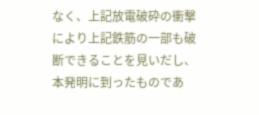なく、上記放電破砕の衝撃により上記鉄筋の一部も破断できることを見いだし、本発明に到ったものであ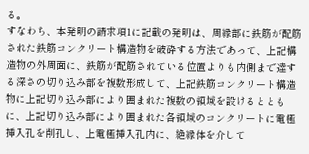る。
すなわち、本発明の請求項1に記載の発明は、周縁部に鉄筋が配筋された鉄筋コンクリート構造物を破砕する方法であって、上記構造物の外周面に、鉄筋が配筋されている位置よりも内側まで達する深さの切り込み部を複数形成して、上記鉄筋コンクリート構造物に上記切り込み部により囲まれた複数の領域を設けるとともに、上記切り込み部により囲まれた各領域のコンクリートに電極挿入孔を削孔し、上電極挿入孔内に、絶縁体を介して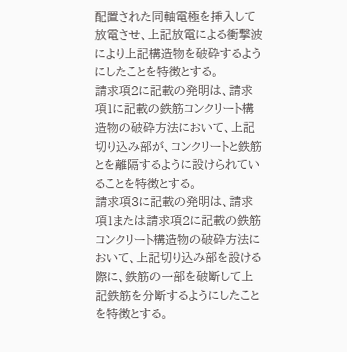配置された同軸電極を挿入して放電させ、上記放電による衝撃波により上記構造物を破砕するようにしたことを特徴とする。
請求項2に記載の発明は、請求項1に記載の鉄筋コンクリート構造物の破砕方法において、上記切り込み部が、コンクリートと鉄筋とを離隔するように設けられていることを特徴とする。
請求項3に記載の発明は、請求項1または請求項2に記載の鉄筋コンクリート構造物の破砕方法において、上記切り込み部を設ける際に、鉄筋の一部を破断して上記鉄筋を分断するようにしたことを特徴とする。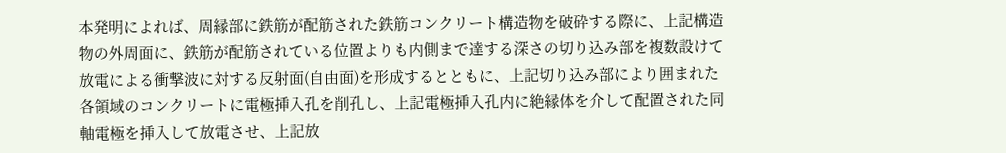本発明によれば、周縁部に鉄筋が配筋された鉄筋コンクリート構造物を破砕する際に、上記構造物の外周面に、鉄筋が配筋されている位置よりも内側まで達する深さの切り込み部を複数設けて放電による衝撃波に対する反射面(自由面)を形成するとともに、上記切り込み部により囲まれた各領域のコンクリートに電極挿入孔を削孔し、上記電極挿入孔内に絶縁体を介して配置された同軸電極を挿入して放電させ、上記放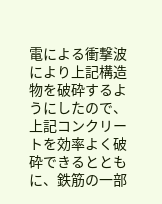電による衝撃波により上記構造物を破砕するようにしたので、上記コンクリートを効率よく破砕できるとともに、鉄筋の一部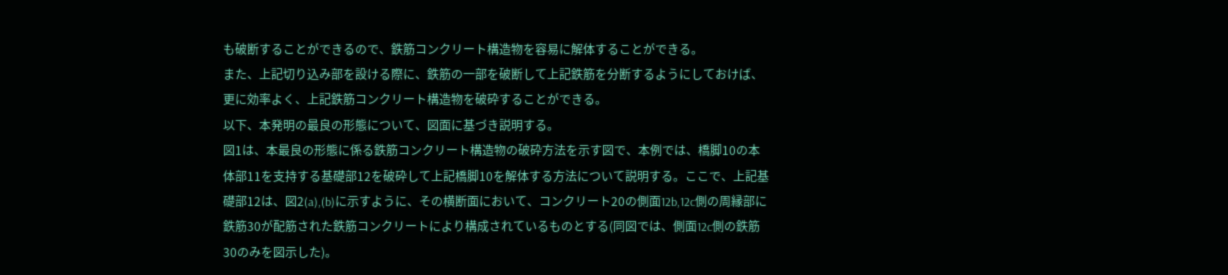も破断することができるので、鉄筋コンクリート構造物を容易に解体することができる。
また、上記切り込み部を設ける際に、鉄筋の一部を破断して上記鉄筋を分断するようにしておけば、更に効率よく、上記鉄筋コンクリート構造物を破砕することができる。
以下、本発明の最良の形態について、図面に基づき説明する。
図1は、本最良の形態に係る鉄筋コンクリート構造物の破砕方法を示す図で、本例では、橋脚10の本体部11を支持する基礎部12を破砕して上記橋脚10を解体する方法について説明する。ここで、上記基礎部12は、図2(a),(b)に示すように、その横断面において、コンクリート20の側面12b,12c側の周縁部に鉄筋30が配筋された鉄筋コンクリートにより構成されているものとする(同図では、側面12c側の鉄筋30のみを図示した)。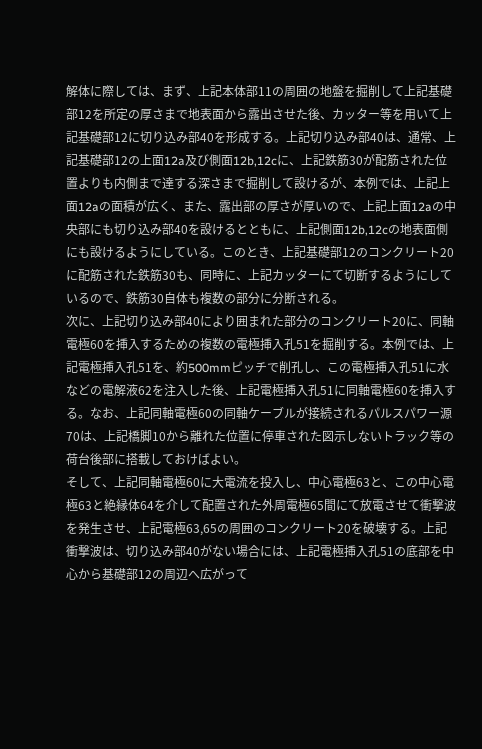解体に際しては、まず、上記本体部11の周囲の地盤を掘削して上記基礎部12を所定の厚さまで地表面から露出させた後、カッター等を用いて上記基礎部12に切り込み部40を形成する。上記切り込み部40は、通常、上記基礎部12の上面12a及び側面12b,12cに、上記鉄筋30が配筋された位置よりも内側まで達する深さまで掘削して設けるが、本例では、上記上面12aの面積が広く、また、露出部の厚さが厚いので、上記上面12aの中央部にも切り込み部40を設けるとともに、上記側面12b,12cの地表面側にも設けるようにしている。このとき、上記基礎部12のコンクリート20に配筋された鉄筋30も、同時に、上記カッターにて切断するようにしているので、鉄筋30自体も複数の部分に分断される。
次に、上記切り込み部40により囲まれた部分のコンクリート20に、同軸電極60を挿入するための複数の電極挿入孔51を掘削する。本例では、上記電極挿入孔51を、約500mmピッチで削孔し、この電極挿入孔51に水などの電解液62を注入した後、上記電極挿入孔51に同軸電極60を挿入する。なお、上記同軸電極60の同軸ケーブルが接続されるパルスパワー源70は、上記橋脚10から離れた位置に停車された図示しないトラック等の荷台後部に搭載しておけばよい。
そして、上記同軸電極60に大電流を投入し、中心電極63と、この中心電極63と絶縁体64を介して配置された外周電極65間にて放電させて衝撃波を発生させ、上記電極63,65の周囲のコンクリート20を破壊する。上記衝撃波は、切り込み部40がない場合には、上記電極挿入孔51の底部を中心から基礎部12の周辺へ広がって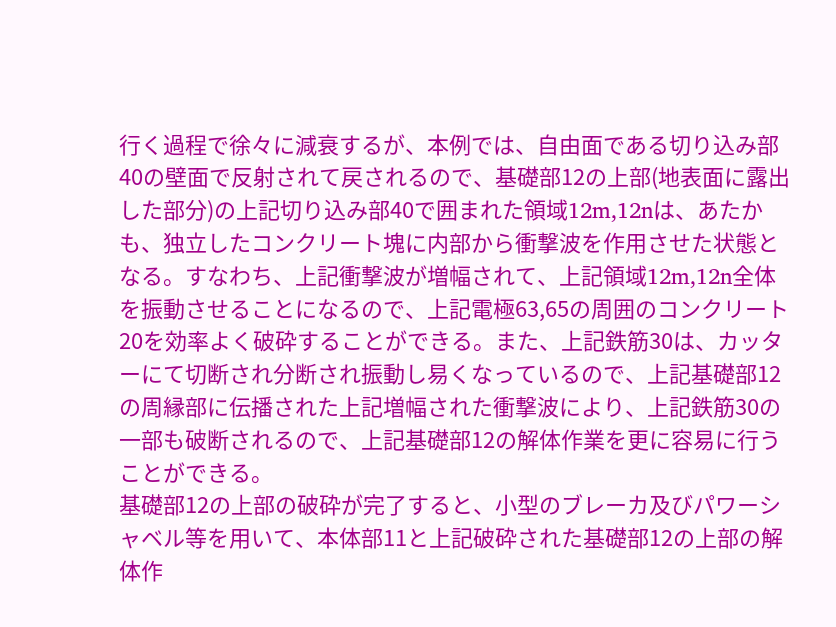行く過程で徐々に減衰するが、本例では、自由面である切り込み部40の壁面で反射されて戻されるので、基礎部12の上部(地表面に露出した部分)の上記切り込み部40で囲まれた領域12m,12nは、あたかも、独立したコンクリート塊に内部から衝撃波を作用させた状態となる。すなわち、上記衝撃波が増幅されて、上記領域12m,12n全体を振動させることになるので、上記電極63,65の周囲のコンクリート20を効率よく破砕することができる。また、上記鉄筋30は、カッターにて切断され分断され振動し易くなっているので、上記基礎部12の周縁部に伝播された上記増幅された衝撃波により、上記鉄筋30の一部も破断されるので、上記基礎部12の解体作業を更に容易に行うことができる。
基礎部12の上部の破砕が完了すると、小型のブレーカ及びパワーシャベル等を用いて、本体部11と上記破砕された基礎部12の上部の解体作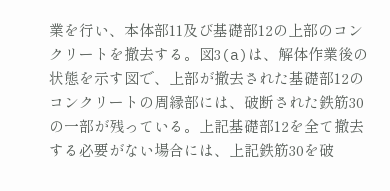業を行い、本体部11及び基礎部12の上部のコンクリートを撤去する。図3(a)は、解体作業後の状態を示す図で、上部が撤去された基礎部12のコンクリートの周縁部には、破断された鉄筋30の一部が残っている。上記基礎部12を全て撤去する必要がない場合には、上記鉄筋30を破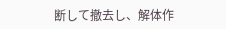断して撤去し、解体作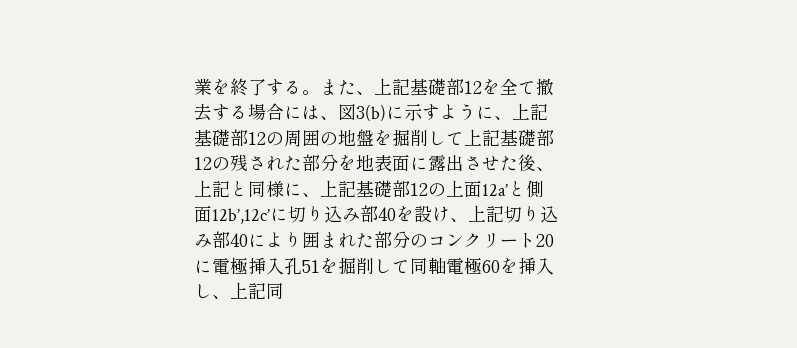業を終了する。また、上記基礎部12を全て撤去する場合には、図3(b)に示すように、上記基礎部12の周囲の地盤を掘削して上記基礎部12の残された部分を地表面に露出させた後、上記と同様に、上記基礎部12の上面12a’と側面12b’,12c’に切り込み部40を設け、上記切り込み部40により囲まれた部分のコンクリート20に電極挿入孔51を掘削して同軸電極60を挿入し、上記同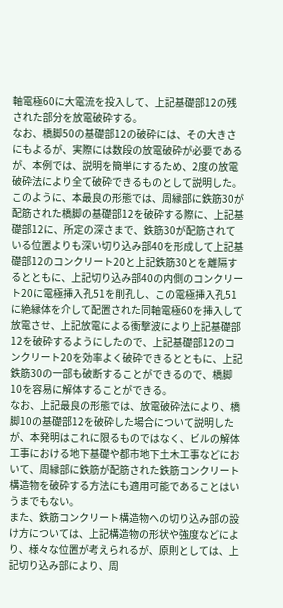軸電極60に大電流を投入して、上記基礎部12の残された部分を放電破砕する。
なお、橋脚50の基礎部12の破砕には、その大きさにもよるが、実際には数段の放電破砕が必要であるが、本例では、説明を簡単にするため、2度の放電破砕法により全て破砕できるものとして説明した。
このように、本最良の形態では、周縁部に鉄筋30が配筋された橋脚の基礎部12を破砕する際に、上記基礎部12に、所定の深さまで、鉄筋30が配筋されている位置よりも深い切り込み部40を形成して上記基礎部12のコンクリート20と上記鉄筋30とを離隔するとともに、上記切り込み部40の内側のコンクリート20に電極挿入孔51を削孔し、この電極挿入孔51に絶縁体を介して配置された同軸電極60を挿入して放電させ、上記放電による衝撃波により上記基礎部12を破砕するようにしたので、上記基礎部12のコンクリート20を効率よく破砕できるとともに、上記鉄筋30の一部も破断することができるので、橋脚10を容易に解体することができる。
なお、上記最良の形態では、放電破砕法により、橋脚10の基礎部12を破砕した場合について説明したが、本発明はこれに限るものではなく、ビルの解体工事における地下基礎や都市地下土木工事などにおいて、周縁部に鉄筋が配筋された鉄筋コンクリート構造物を破砕する方法にも適用可能であることはいうまでもない。
また、鉄筋コンクリート構造物への切り込み部の設け方については、上記構造物の形状や強度などにより、様々な位置が考えられるが、原則としては、上記切り込み部により、周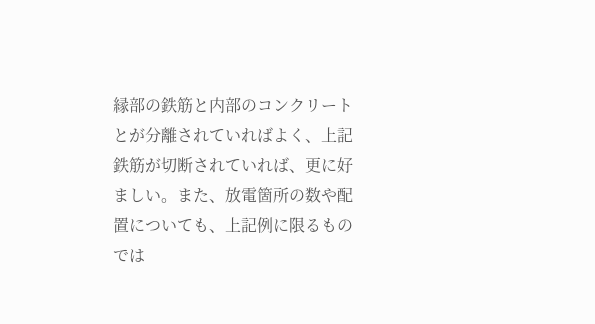縁部の鉄筋と内部のコンクリートとが分離されていればよく、上記鉄筋が切断されていれば、更に好ましい。また、放電箇所の数や配置についても、上記例に限るものでは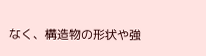なく、構造物の形状や強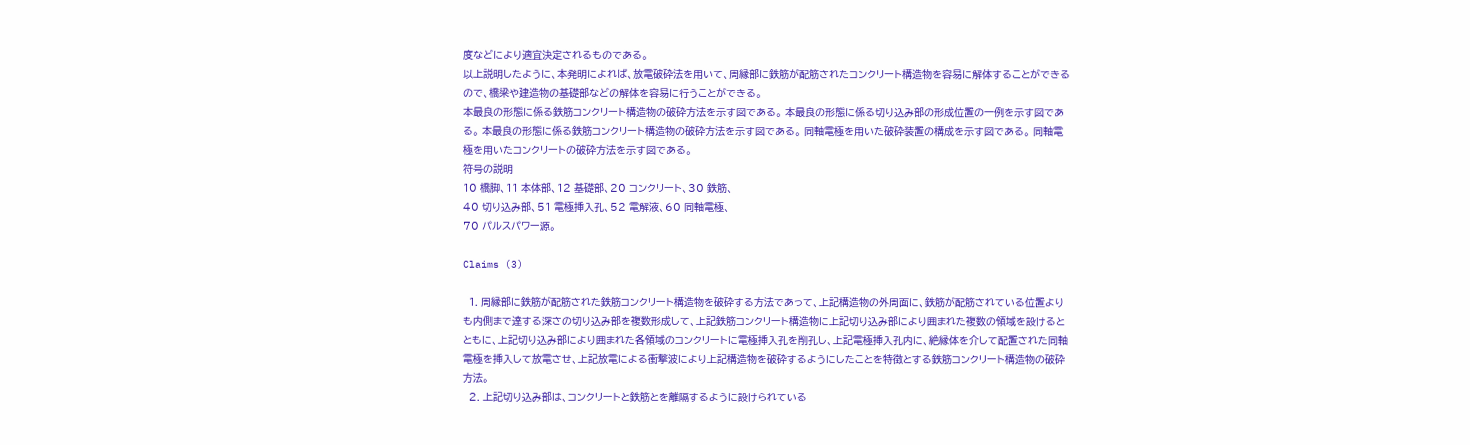度などにより適宜決定されるものである。
以上説明したように、本発明によれば、放電破砕法を用いて、周縁部に鉄筋が配筋されたコンクリート構造物を容易に解体することができるので、橋梁や建造物の基礎部などの解体を容易に行うことができる。
本最良の形態に係る鉄筋コンクリート構造物の破砕方法を示す図である。 本最良の形態に係る切り込み部の形成位置の一例を示す図である。 本最良の形態に係る鉄筋コンクリート構造物の破砕方法を示す図である。 同軸電極を用いた破砕装置の構成を示す図である。 同軸電極を用いたコンクリートの破砕方法を示す図である。
符号の説明
10 橋脚、11 本体部、12 基礎部、20 コンクリート、30 鉄筋、
40 切り込み部、51 電極挿入孔、52 電解液、60 同軸電極、
70 パルスパワー源。

Claims (3)

  1. 周縁部に鉄筋が配筋された鉄筋コンクリート構造物を破砕する方法であって、上記構造物の外周面に、鉄筋が配筋されている位置よりも内側まで達する深さの切り込み部を複数形成して、上記鉄筋コンクリート構造物に上記切り込み部により囲まれた複数の領域を設けるとともに、上記切り込み部により囲まれた各領域のコンクリートに電極挿入孔を削孔し、上記電極挿入孔内に、絶縁体を介して配置された同軸電極を挿入して放電させ、上記放電による衝撃波により上記構造物を破砕するようにしたことを特徴とする鉄筋コンクリート構造物の破砕方法。
  2. 上記切り込み部は、コンクリートと鉄筋とを離隔するように設けられている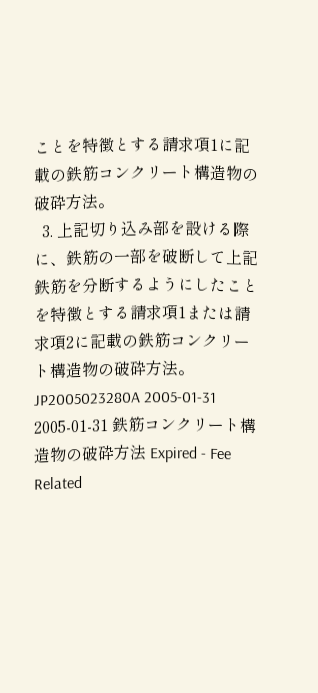ことを特徴とする請求項1に記載の鉄筋コンクリート構造物の破砕方法。
  3. 上記切り込み部を設ける際に、鉄筋の一部を破断して上記鉄筋を分断するようにしたことを特徴とする請求項1または請求項2に記載の鉄筋コンクリート構造物の破砕方法。
JP2005023280A 2005-01-31 2005-01-31 鉄筋コンクリート構造物の破砕方法 Expired - Fee Related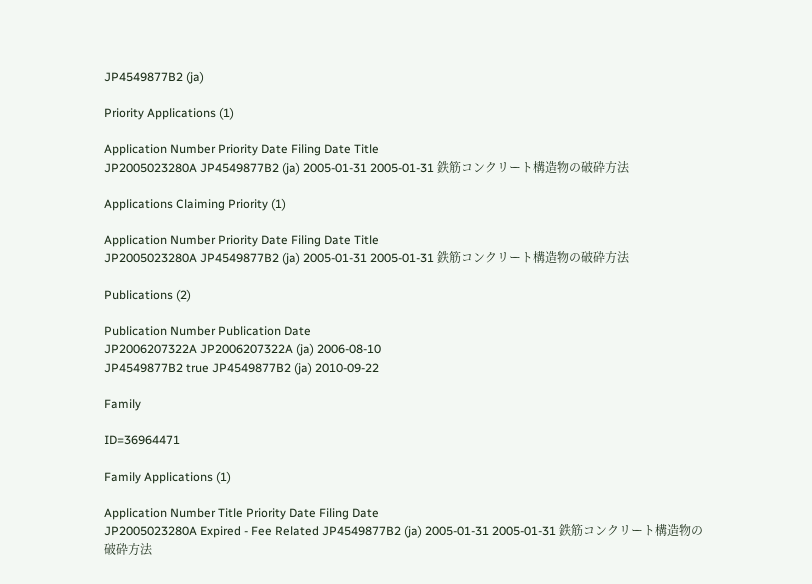JP4549877B2 (ja)

Priority Applications (1)

Application Number Priority Date Filing Date Title
JP2005023280A JP4549877B2 (ja) 2005-01-31 2005-01-31 鉄筋コンクリート構造物の破砕方法

Applications Claiming Priority (1)

Application Number Priority Date Filing Date Title
JP2005023280A JP4549877B2 (ja) 2005-01-31 2005-01-31 鉄筋コンクリート構造物の破砕方法

Publications (2)

Publication Number Publication Date
JP2006207322A JP2006207322A (ja) 2006-08-10
JP4549877B2 true JP4549877B2 (ja) 2010-09-22

Family

ID=36964471

Family Applications (1)

Application Number Title Priority Date Filing Date
JP2005023280A Expired - Fee Related JP4549877B2 (ja) 2005-01-31 2005-01-31 鉄筋コンクリート構造物の破砕方法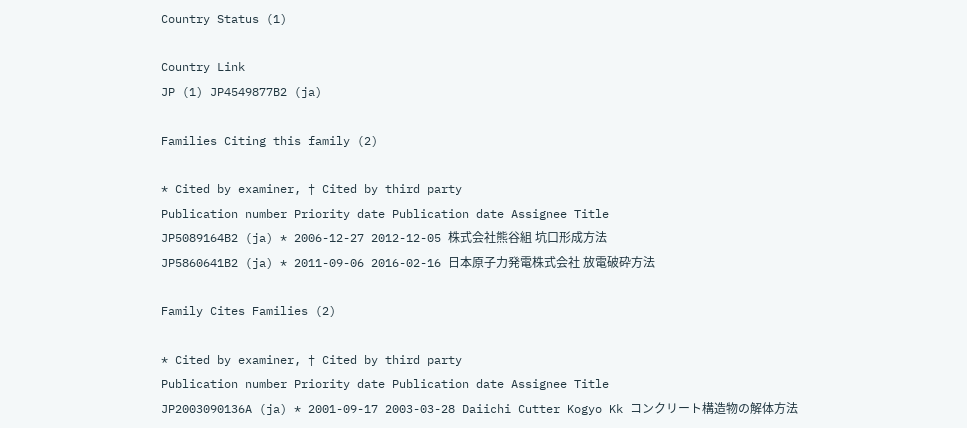Country Status (1)

Country Link
JP (1) JP4549877B2 (ja)

Families Citing this family (2)

* Cited by examiner, † Cited by third party
Publication number Priority date Publication date Assignee Title
JP5089164B2 (ja) * 2006-12-27 2012-12-05 株式会社熊谷組 坑口形成方法
JP5860641B2 (ja) * 2011-09-06 2016-02-16 日本原子力発電株式会社 放電破砕方法

Family Cites Families (2)

* Cited by examiner, † Cited by third party
Publication number Priority date Publication date Assignee Title
JP2003090136A (ja) * 2001-09-17 2003-03-28 Daiichi Cutter Kogyo Kk コンクリート構造物の解体方法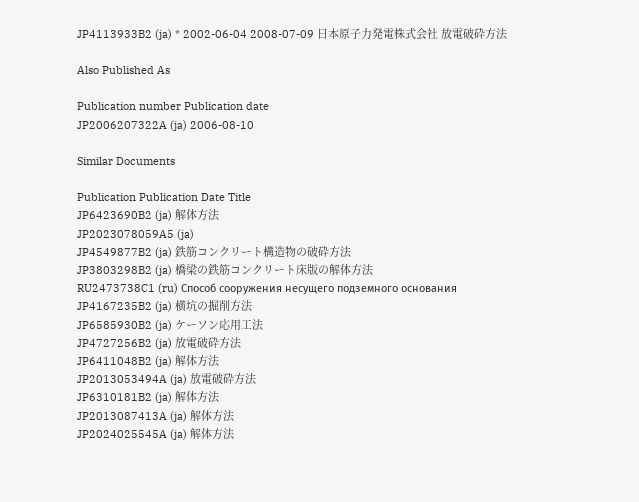JP4113933B2 (ja) * 2002-06-04 2008-07-09 日本原子力発電株式会社 放電破砕方法

Also Published As

Publication number Publication date
JP2006207322A (ja) 2006-08-10

Similar Documents

Publication Publication Date Title
JP6423690B2 (ja) 解体方法
JP2023078059A5 (ja)
JP4549877B2 (ja) 鉄筋コンクリート構造物の破砕方法
JP3803298B2 (ja) 橋梁の鉄筋コンクリート床版の解体方法
RU2473738C1 (ru) Способ сооружения несущего подземного основания
JP4167235B2 (ja) 横坑の掘削方法
JP6585930B2 (ja) ケーソン応用工法
JP4727256B2 (ja) 放電破砕方法
JP6411048B2 (ja) 解体方法
JP2013053494A (ja) 放電破砕方法
JP6310181B2 (ja) 解体方法
JP2013087413A (ja) 解体方法
JP2024025545A (ja) 解体方法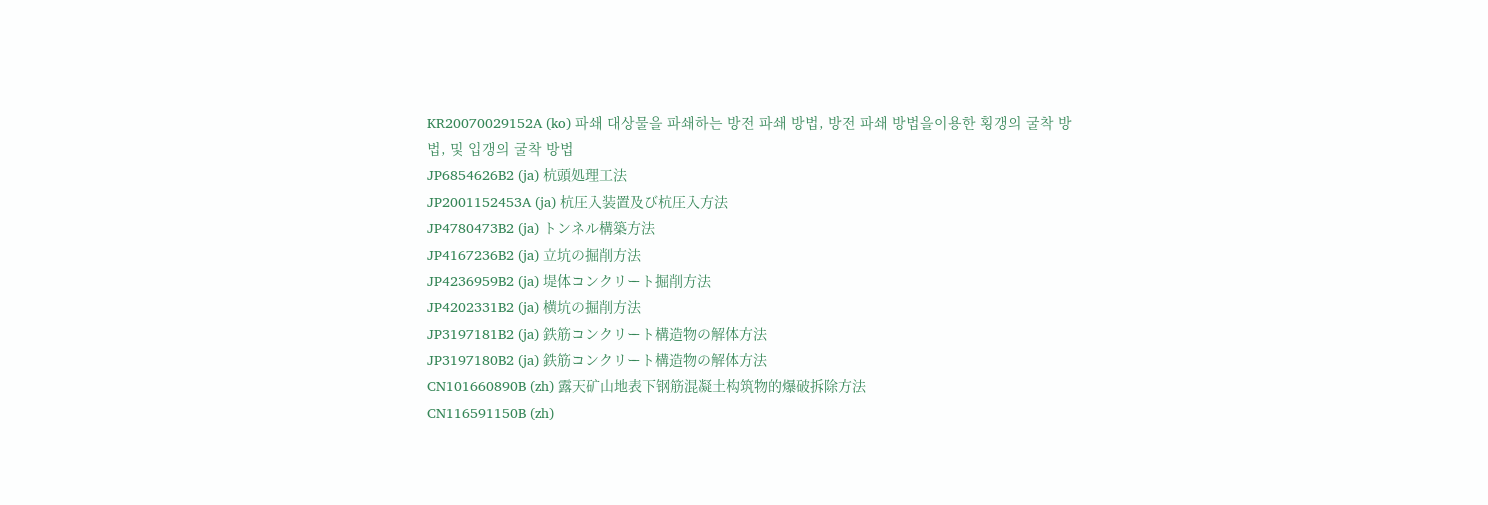KR20070029152A (ko) 파쇄 대상물을 파쇄하는 방전 파쇄 방법, 방전 파쇄 방법을이용한 횡갱의 굴착 방법, 및 입갱의 굴착 방법
JP6854626B2 (ja) 杭頭処理工法
JP2001152453A (ja) 杭圧入装置及び杭圧入方法
JP4780473B2 (ja) トンネル構築方法
JP4167236B2 (ja) 立坑の掘削方法
JP4236959B2 (ja) 堤体コンクリート掘削方法
JP4202331B2 (ja) 横坑の掘削方法
JP3197181B2 (ja) 鉄筋コンクリート構造物の解体方法
JP3197180B2 (ja) 鉄筋コンクリート構造物の解体方法
CN101660890B (zh) 露天矿山地表下钢筋混凝土构筑物的爆破拆除方法
CN116591150B (zh)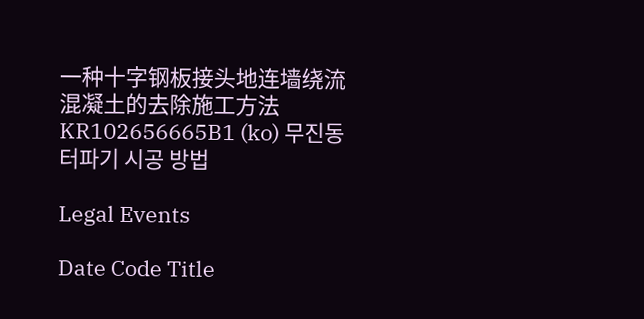一种十字钢板接头地连墙绕流混凝土的去除施工方法
KR102656665B1 (ko) 무진동 터파기 시공 방법

Legal Events

Date Code Title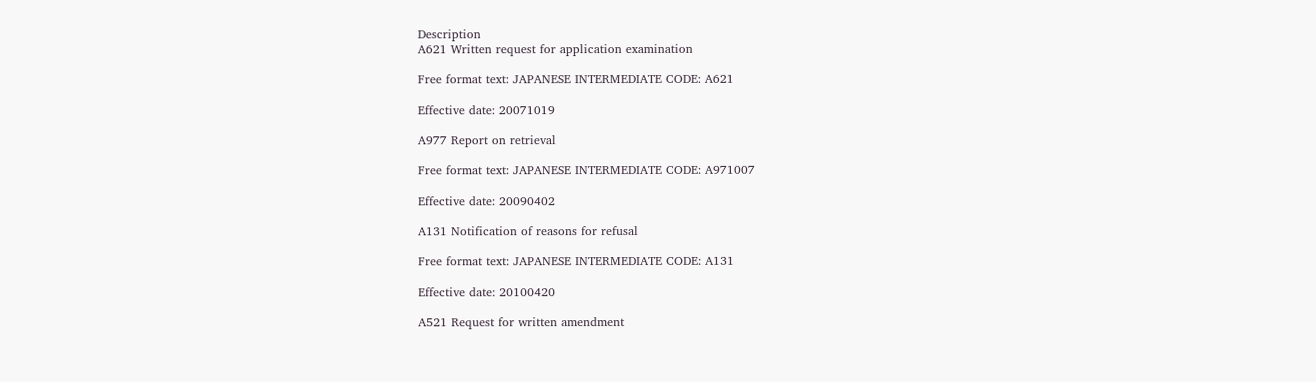Description
A621 Written request for application examination

Free format text: JAPANESE INTERMEDIATE CODE: A621

Effective date: 20071019

A977 Report on retrieval

Free format text: JAPANESE INTERMEDIATE CODE: A971007

Effective date: 20090402

A131 Notification of reasons for refusal

Free format text: JAPANESE INTERMEDIATE CODE: A131

Effective date: 20100420

A521 Request for written amendment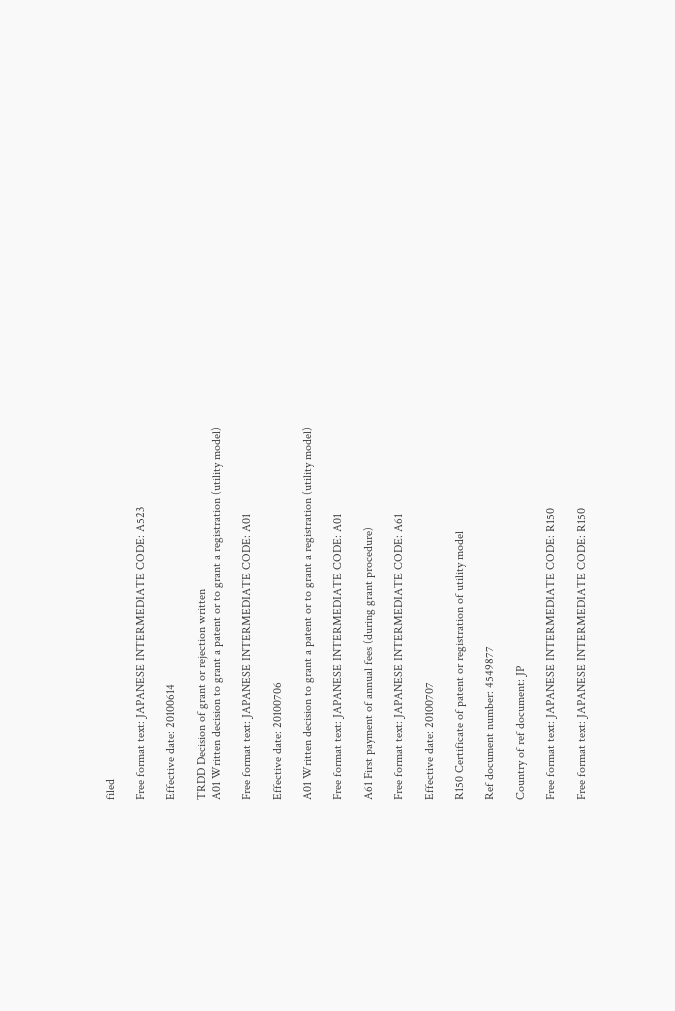filed

Free format text: JAPANESE INTERMEDIATE CODE: A523

Effective date: 20100614

TRDD Decision of grant or rejection written
A01 Written decision to grant a patent or to grant a registration (utility model)

Free format text: JAPANESE INTERMEDIATE CODE: A01

Effective date: 20100706

A01 Written decision to grant a patent or to grant a registration (utility model)

Free format text: JAPANESE INTERMEDIATE CODE: A01

A61 First payment of annual fees (during grant procedure)

Free format text: JAPANESE INTERMEDIATE CODE: A61

Effective date: 20100707

R150 Certificate of patent or registration of utility model

Ref document number: 4549877

Country of ref document: JP

Free format text: JAPANESE INTERMEDIATE CODE: R150

Free format text: JAPANESE INTERMEDIATE CODE: R150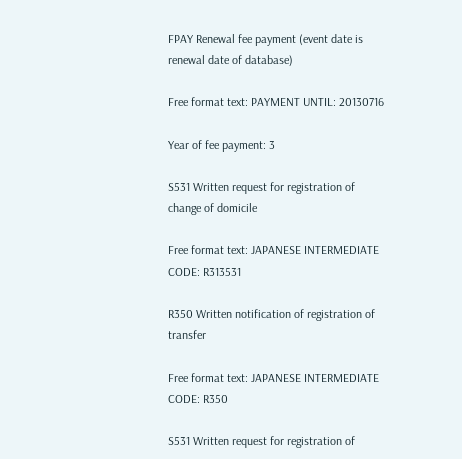FPAY Renewal fee payment (event date is renewal date of database)

Free format text: PAYMENT UNTIL: 20130716

Year of fee payment: 3

S531 Written request for registration of change of domicile

Free format text: JAPANESE INTERMEDIATE CODE: R313531

R350 Written notification of registration of transfer

Free format text: JAPANESE INTERMEDIATE CODE: R350

S531 Written request for registration of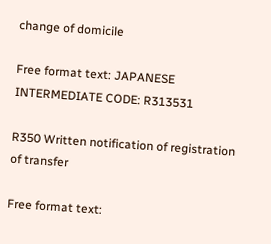change of domicile

Free format text: JAPANESE INTERMEDIATE CODE: R313531

R350 Written notification of registration of transfer

Free format text: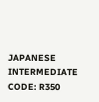JAPANESE INTERMEDIATE CODE: R350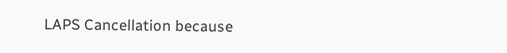LAPS Cancellation because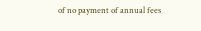of no payment of annual fees